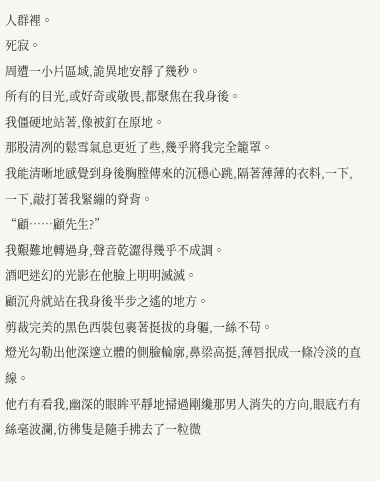人群裡。
死寂。
周遭一小片區域,詭異地安靜了幾秒。
所有的目光,或好奇或敬畏,都聚焦在我身後。
我僵硬地站著,像被釘在原地。
那股清冽的鬆雪氣息更近了些,幾乎將我完全籠罩。
我能清晰地感覺到身後胸膛傳來的沉穩心跳,隔著薄薄的衣料,一下,一下,敲打著我緊繃的脊背。
“顧……顧先生?”
我艱難地轉過身,聲音乾澀得幾乎不成調。
酒吧迷幻的光影在他臉上明明滅滅。
顧沉舟就站在我身後半步之遙的地方。
剪裁完美的黑色西裝包裹著挺拔的身軀,一絲不苟。
燈光勾勒出他深邃立體的側臉輪廓,鼻梁高挺,薄唇抿成一條冷淡的直線。
他冇有看我,幽深的眼眸平靜地掃過剛纔那男人消失的方向,眼底冇有絲毫波瀾,彷彿隻是隨手拂去了一粒微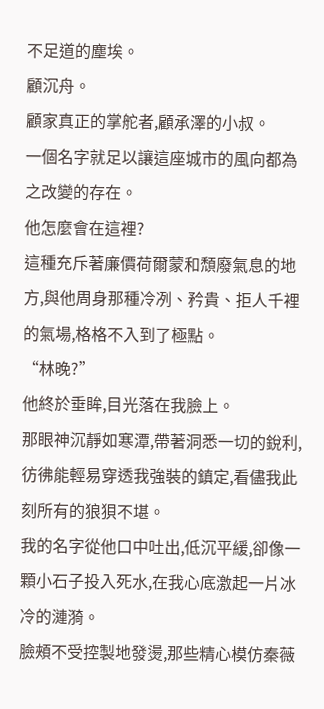不足道的塵埃。
顧沉舟。
顧家真正的掌舵者,顧承澤的小叔。
一個名字就足以讓這座城市的風向都為之改變的存在。
他怎麼會在這裡?
這種充斥著廉價荷爾蒙和頹廢氣息的地方,與他周身那種冷冽、矜貴、拒人千裡的氣場,格格不入到了極點。
“林晚?”
他終於垂眸,目光落在我臉上。
那眼神沉靜如寒潭,帶著洞悉一切的銳利,彷彿能輕易穿透我強裝的鎮定,看儘我此刻所有的狼狽不堪。
我的名字從他口中吐出,低沉平緩,卻像一顆小石子投入死水,在我心底激起一片冰冷的漣漪。
臉頰不受控製地發燙,那些精心模仿秦薇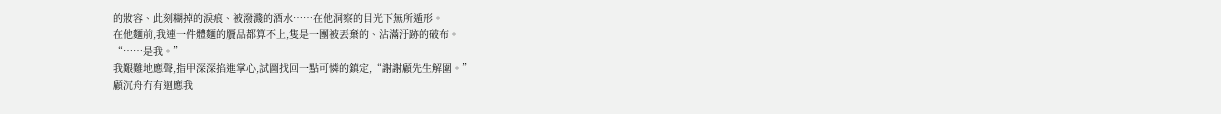的妝容、此刻糊掉的淚痕、被潑濺的酒水……在他洞察的目光下無所遁形。
在他麵前,我連一件體麵的贗品都算不上,隻是一團被丟棄的、沾滿汙跡的破布。
“……是我。”
我艱難地應聲,指甲深深掐進掌心,試圖找回一點可憐的鎮定,“謝謝顧先生解圍。”
顧沉舟冇有迴應我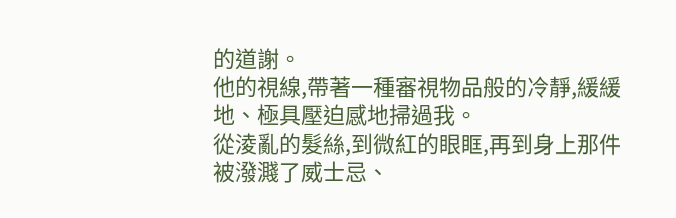的道謝。
他的視線,帶著一種審視物品般的冷靜,緩緩地、極具壓迫感地掃過我。
從淩亂的髮絲,到微紅的眼眶,再到身上那件被潑濺了威士忌、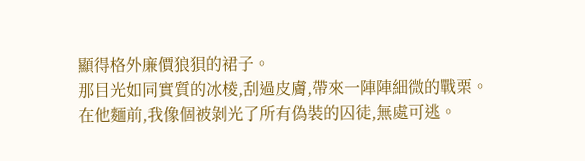顯得格外廉價狼狽的裙子。
那目光如同實質的冰棱,刮過皮膚,帶來一陣陣細微的戰栗。
在他麵前,我像個被剝光了所有偽裝的囚徒,無處可逃。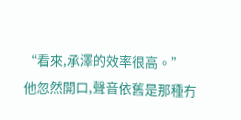“看來,承澤的效率很高。”
他忽然開口,聲音依舊是那種冇